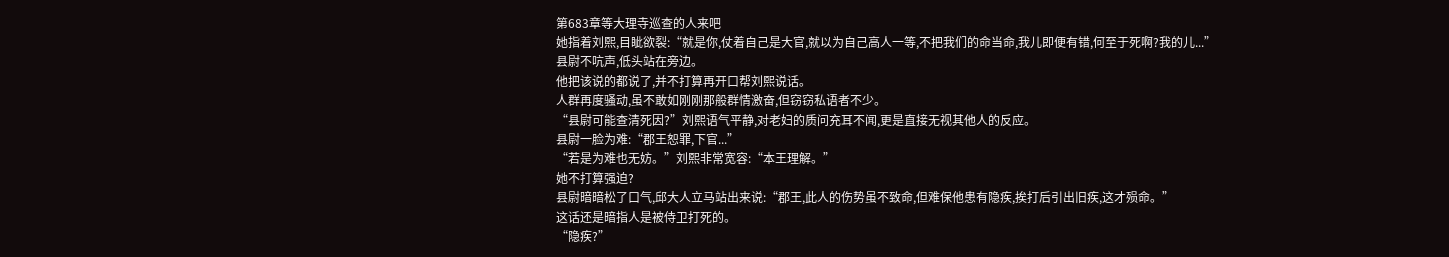第683章等大理寺巡查的人来吧
她指着刘熙,目眦欲裂:“就是你,仗着自己是大官,就以为自己高人一等,不把我们的命当命,我儿即便有错,何至于死啊?我的儿...”
县尉不吭声,低头站在旁边。
他把该说的都说了,并不打算再开口帮刘熙说话。
人群再度骚动,虽不敢如刚刚那般群情激奋,但窃窃私语者不少。
“县尉可能查清死因?”刘熙语气平静,对老妇的质问充耳不闻,更是直接无视其他人的反应。
县尉一脸为难:“郡王恕罪,下官...”
“若是为难也无妨。”刘熙非常宽容:“本王理解。”
她不打算强迫?
县尉暗暗松了口气,邱大人立马站出来说:“郡王,此人的伤势虽不致命,但难保他患有隐疾,挨打后引出旧疾,这才殒命。”
这话还是暗指人是被侍卫打死的。
“隐疾?”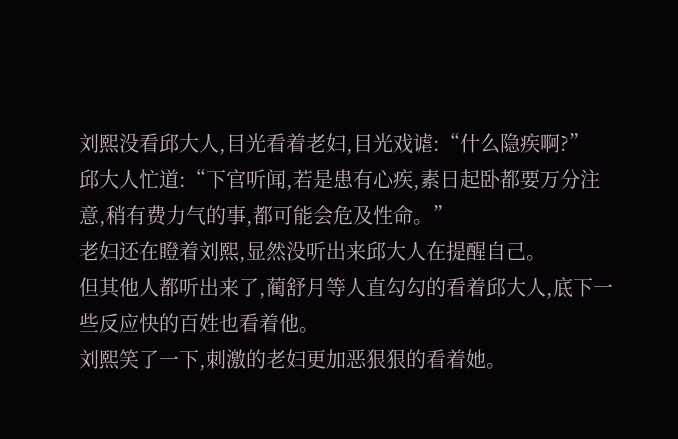刘熙没看邱大人,目光看着老妇,目光戏谑:“什么隐疾啊?”
邱大人忙道:“下官听闻,若是患有心疾,素日起卧都要万分注意,稍有费力气的事,都可能会危及性命。”
老妇还在瞪着刘熙,显然没听出来邱大人在提醒自己。
但其他人都听出来了,蔺舒月等人直勾勾的看着邱大人,底下一些反应快的百姓也看着他。
刘熙笑了一下,刺激的老妇更加恶狠狠的看着她。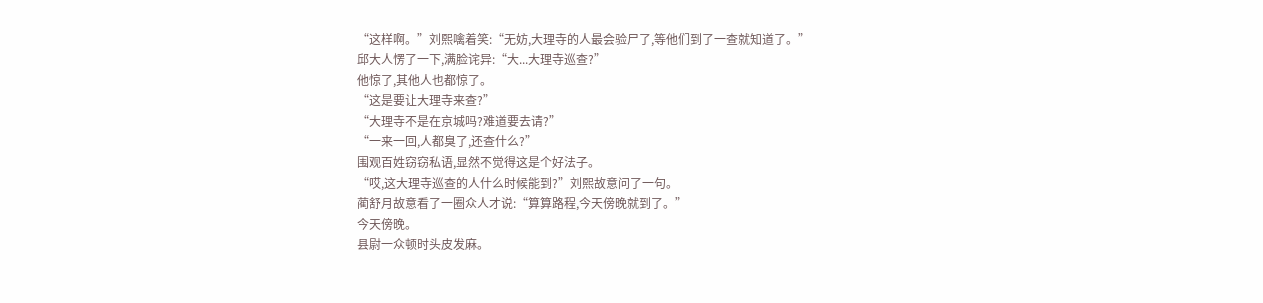“这样啊。”刘熙噙着笑:“无妨,大理寺的人最会验尸了,等他们到了一查就知道了。”
邱大人愣了一下,满脸诧异:“大...大理寺巡查?”
他惊了,其他人也都惊了。
“这是要让大理寺来查?”
“大理寺不是在京城吗?难道要去请?”
“一来一回,人都臭了,还查什么?”
围观百姓窃窃私语,显然不觉得这是个好法子。
“哎,这大理寺巡查的人什么时候能到?”刘熙故意问了一句。
蔺舒月故意看了一圈众人才说:“算算路程,今天傍晚就到了。”
今天傍晚。
县尉一众顿时头皮发麻。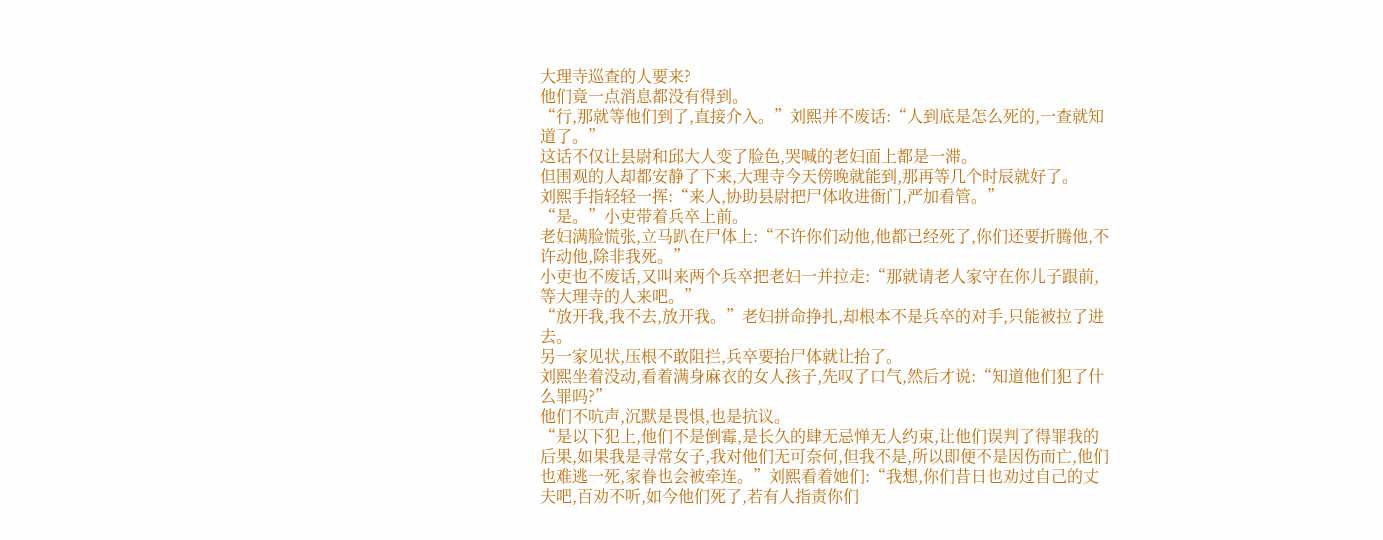大理寺巡查的人要来?
他们竟一点消息都没有得到。
“行,那就等他们到了,直接介入。”刘熙并不废话:“人到底是怎么死的,一查就知道了。”
这话不仅让县尉和邱大人变了脸色,哭喊的老妇面上都是一滞。
但围观的人却都安静了下来,大理寺今天傍晚就能到,那再等几个时辰就好了。
刘熙手指轻轻一挥:“来人,协助县尉把尸体收进衙门,严加看管。”
“是。”小吏带着兵卒上前。
老妇满脸慌张,立马趴在尸体上:“不许你们动他,他都已经死了,你们还要折腾他,不许动他,除非我死。”
小吏也不废话,又叫来两个兵卒把老妇一并拉走:“那就请老人家守在你儿子跟前,等大理寺的人来吧。”
“放开我,我不去,放开我。”老妇拼命挣扎,却根本不是兵卒的对手,只能被拉了进去。
另一家见状,压根不敢阻拦,兵卒要抬尸体就让抬了。
刘熙坐着没动,看着满身麻衣的女人孩子,先叹了口气,然后才说:“知道他们犯了什么罪吗?”
他们不吭声,沉默是畏惧,也是抗议。
“是以下犯上,他们不是倒霉,是长久的肆无忌惮无人约束,让他们误判了得罪我的后果,如果我是寻常女子,我对他们无可奈何,但我不是,所以即便不是因伤而亡,他们也难逃一死,家眷也会被牵连。”刘熙看着她们:“我想,你们昔日也劝过自己的丈夫吧,百劝不听,如今他们死了,若有人指责你们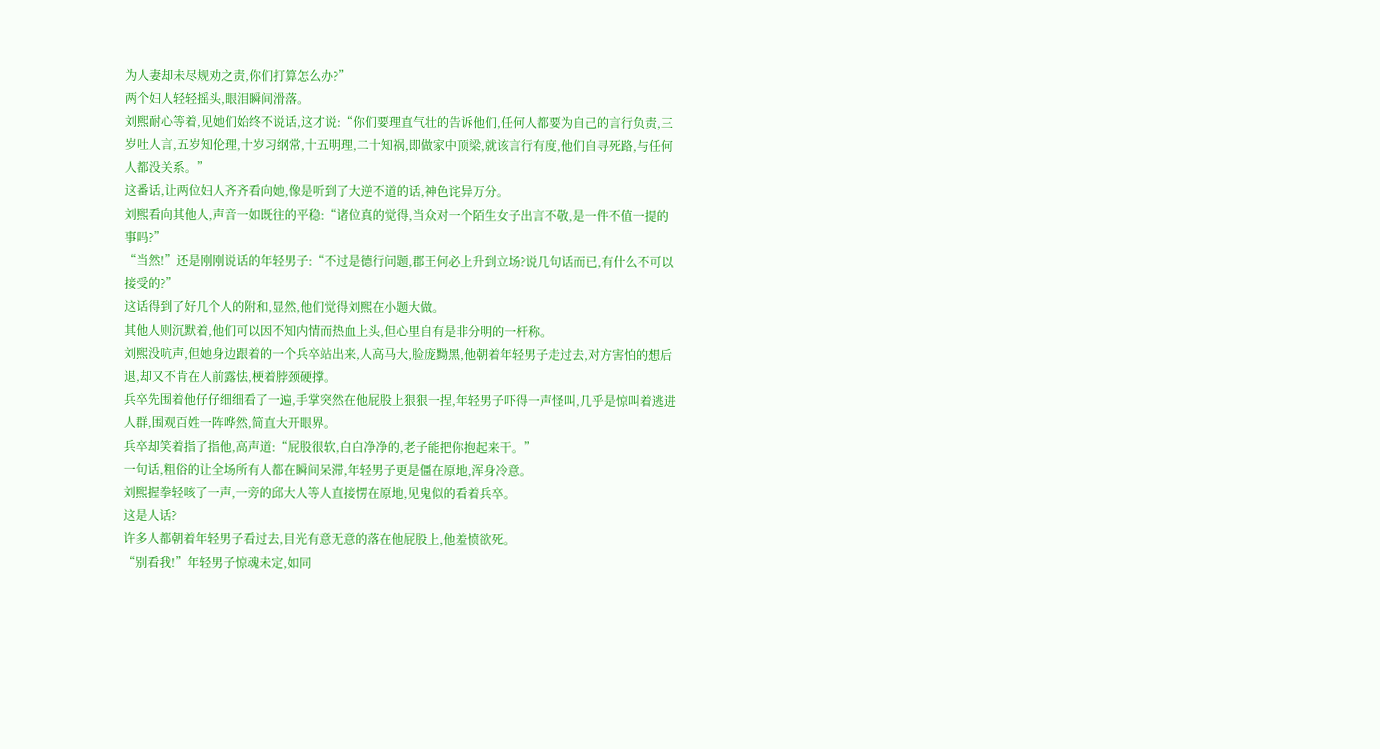为人妻却未尽规劝之责,你们打算怎么办?”
两个妇人轻轻摇头,眼泪瞬间滑落。
刘熙耐心等着,见她们始终不说话,这才说:“你们要理直气壮的告诉他们,任何人都要为自己的言行负责,三岁吐人言,五岁知伦理,十岁习纲常,十五明理,二十知祸,即做家中顶梁,就该言行有度,他们自寻死路,与任何人都没关系。”
这番话,让两位妇人齐齐看向她,像是听到了大逆不道的话,神色诧异万分。
刘熙看向其他人,声音一如既往的平稳:“诸位真的觉得,当众对一个陌生女子出言不敬,是一件不值一提的事吗?”
“当然!”还是刚刚说话的年轻男子:“不过是德行问题,郡王何必上升到立场?说几句话而已,有什么不可以接受的?”
这话得到了好几个人的附和,显然,他们觉得刘熙在小题大做。
其他人则沉默着,他们可以因不知内情而热血上头,但心里自有是非分明的一杆称。
刘熙没吭声,但她身边跟着的一个兵卒站出来,人高马大,脸庞黝黑,他朝着年轻男子走过去,对方害怕的想后退,却又不肯在人前露怯,梗着脖颈硬撑。
兵卒先围着他仔仔细细看了一遍,手掌突然在他屁股上狠狠一捏,年轻男子吓得一声怪叫,几乎是惊叫着逃进人群,围观百姓一阵哗然,简直大开眼界。
兵卒却笑着指了指他,高声道:“屁股很软,白白净净的,老子能把你抱起来干。”
一句话,粗俗的让全场所有人都在瞬间呆滞,年轻男子更是僵在原地,浑身冷意。
刘熙握拳轻咳了一声,一旁的邱大人等人直接愣在原地,见鬼似的看着兵卒。
这是人话?
许多人都朝着年轻男子看过去,目光有意无意的落在他屁股上,他羞愤欲死。
“别看我!”年轻男子惊魂未定,如同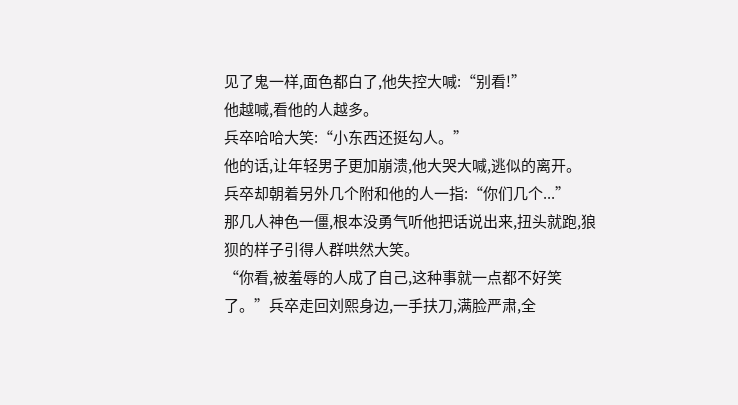见了鬼一样,面色都白了,他失控大喊:“别看!”
他越喊,看他的人越多。
兵卒哈哈大笑:“小东西还挺勾人。”
他的话,让年轻男子更加崩溃,他大哭大喊,逃似的离开。
兵卒却朝着另外几个附和他的人一指:“你们几个...”
那几人神色一僵,根本没勇气听他把话说出来,扭头就跑,狼狈的样子引得人群哄然大笑。
“你看,被羞辱的人成了自己,这种事就一点都不好笑了。”兵卒走回刘熙身边,一手扶刀,满脸严肃,全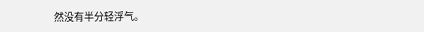然没有半分轻浮气。